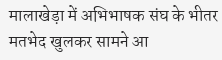मालाखेड़ा में अभिभाषक संघ के भीतर मतभेद खुलकर सामने आ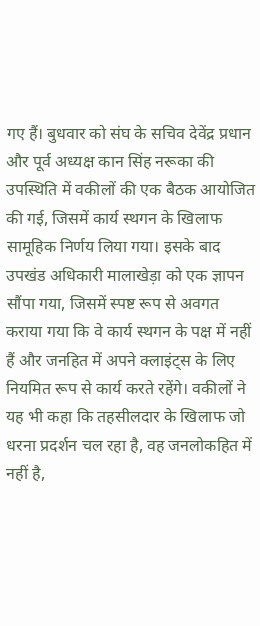गए हैं। बुधवार को संघ के सचिव देवेंद्र प्रधान और पूर्व अध्यक्ष कान सिंह नरूका की उपस्थिति में वकीलों की एक बैठक आयोजित की गई, जिसमें कार्य स्थगन के खिलाफ सामूहिक निर्णय लिया गया। इसके बाद उपखंड अधिकारी मालाखेड़ा को एक ज्ञापन सौंपा गया, जिसमें स्पष्ट रूप से अवगत कराया गया कि वे कार्य स्थगन के पक्ष में नहीं हैं और जनहित में अपने क्लाइंट्स के लिए नियमित रूप से कार्य करते रहेंगे। वकीलों ने यह भी कहा कि तहसीलदार के खिलाफ जो धरना प्रदर्शन चल रहा है, वह जनलोकहित में नहीं है,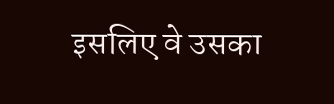इसलिए वे उसका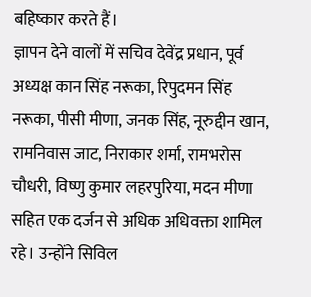बहिष्कार करते हैं।
ज्ञापन देने वालों में सचिव देवेंद्र प्रधान, पूर्व अध्यक्ष कान सिंह नरूका, रिपुदमन सिंह नरूका, पीसी मीणा, जनक सिंह, नूरुद्दीन खान, रामनिवास जाट, निराकार शर्मा, रामभरोस चौधरी, विष्णु कुमार लहरपुरिया, मदन मीणा सहित एक दर्जन से अधिक अधिवक्ता शामिल रहे। उन्होंने सिविल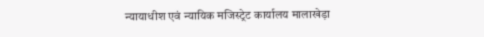न्यायाधीश एवं न्यायिक मजिस्ट्रेट कार्यालय मालाखेड़ा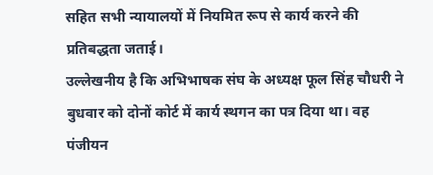सहित सभी न्यायालयों में नियमित रूप से कार्य करने की प्रतिबद्धता जताई।
उल्लेखनीय है कि अभिभाषक संघ के अध्यक्ष फूल सिंह चौधरी ने बुधवार को दोनों कोर्ट में कार्य स्थगन का पत्र दिया था। वह पंजीयन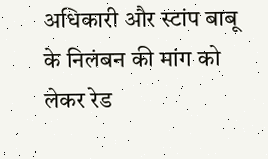अधिकारी और स्टांप बाबू के निलंबन की मांग को लेकर रेड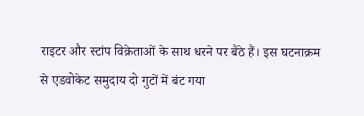राइटर और स्टांप विक्रेताओं के साथ धरने पर बैठे हैं। इस घटनाक्रम से एडवोकेट समुदाय दो गुटों में बंट गया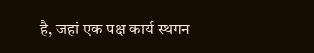है, जहां एक पक्ष कार्य स्थगन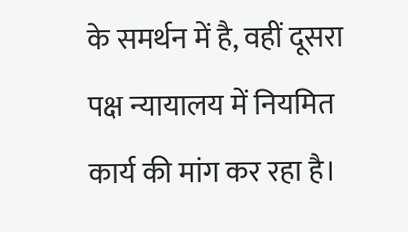के समर्थन में है, वहीं दूसरा पक्ष न्यायालय में नियमित कार्य की मांग कर रहा है।